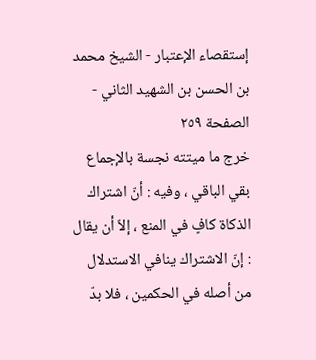إستقصاء الإعتبار - الشيخ محمد بن الحسن بن الشهيد الثاني - الصفحة ٢٥٩
خرج ما ميتته نجسة بالإجماع بقي الباقي ، وفيه : أنّ اشتراك الذكاة كافٍ في المنع ، إلاّ أن يقال : إنّ الاشتراك ينافي الاستدلال من أصله في الحكمين ، فلا بدّ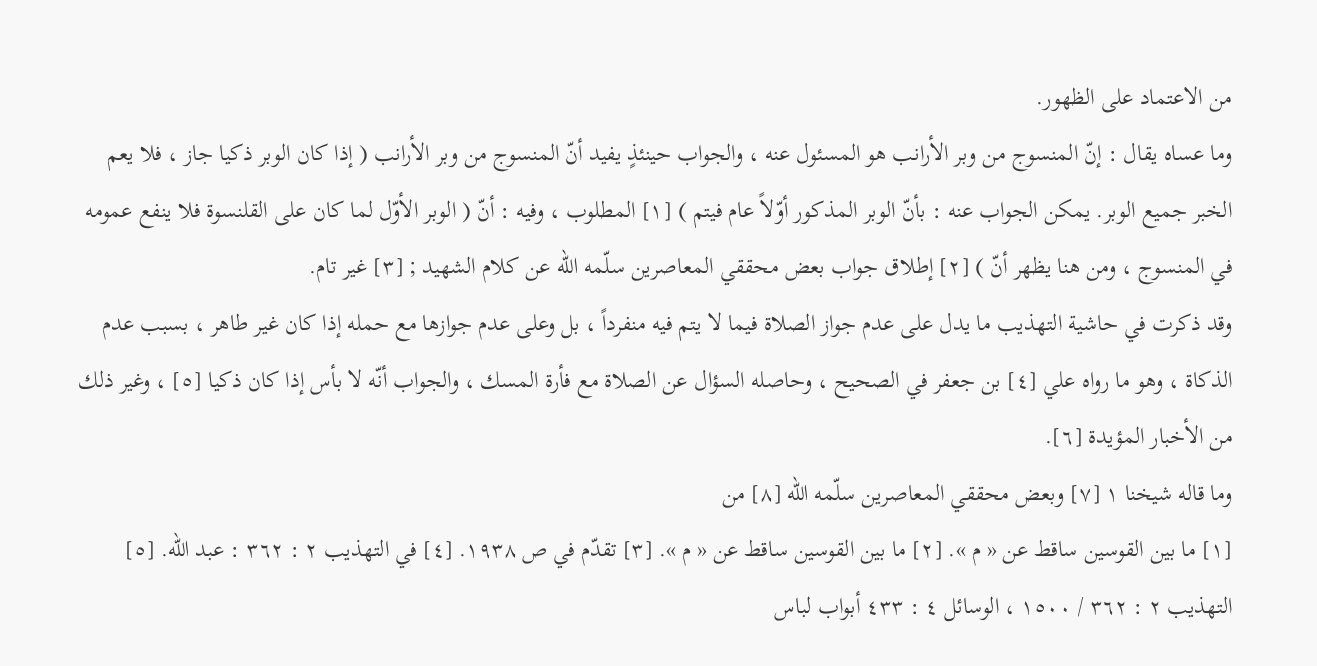من الاعتماد على الظهور.
وما عساه يقال : إنّ المنسوج من وبر الأرانب هو المسئول عنه ، والجواب حينئذٍ يفيد أنّ المنسوج من وبر الأرانب ( إذا كان الوبر ذكيا جاز ، فلا يعم الخبر جميع الوبر. يمكن الجواب عنه : بأنّ الوبر المذكور أوّلاً عام فيتم ) [١] المطلوب ، وفيه : أنّ ( الوبر الأوّل لما كان على القلنسوة فلا ينفع عمومه في المنسوج ، ومن هنا يظهر أنّ ) [٢] إطلاق جواب بعض محققي المعاصرين سلّمه الله عن كلام الشهيد ; [٣] غير تام.
وقد ذكرت في حاشية التهذيب ما يدل على عدم جواز الصلاة فيما لا يتم فيه منفرداً ، بل وعلى عدم جوازها مع حمله إذا كان غير طاهر ، بسبب عدم الذكاة ، وهو ما رواه علي [٤] بن جعفر في الصحيح ، وحاصله السؤال عن الصلاة مع فأرة المسك ، والجواب أنّه لا بأس إذا كان ذكيا [٥] ، وغير ذلك من الأخبار المؤيدة [٦].
وما قاله شيخنا ١ [٧] وبعض محققي المعاصرين سلّمه الله [٨] من
[١] ما بين القوسين ساقط عن « م ». [٢] ما بين القوسين ساقط عن « م ». [٣] تقدّم في ص ١٩٣٨. [٤] في التهذيب ٢ : ٣٦٢ : عبد الله. [٥] التهذيب ٢ : ٣٦٢ / ١٥٠٠ ، الوسائل ٤ : ٤٣٣ أبواب لباس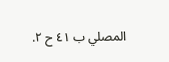المصلي ب ٤١ ح ٢.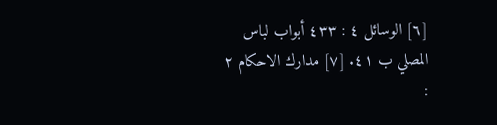[٦] الوسائل ٤ : ٤٣٣ أبواب لباس المصلي ب ٤١. [٧] مدارك الاحكام ٢ :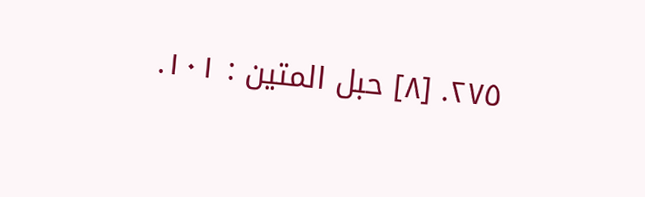٢٧٥. [٨] حبل المتين : ١٠١.